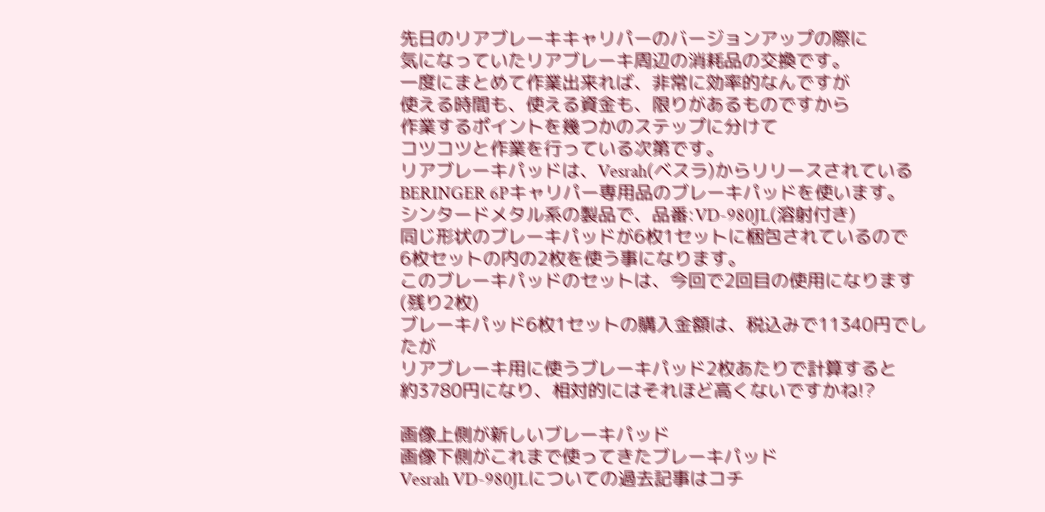先日のリアブレーキキャリパーのバージョンアップの際に
気になっていたリアブレーキ周辺の消耗品の交換です。
一度にまとめて作業出来れば、非常に効率的なんですが
使える時間も、使える資金も、限りがあるものですから
作業するポイントを幾つかのステップに分けて
コツコツと作業を行っている次第です。
リアブレーキパッドは、Vesrah(ベスラ)からリリースされている
BERINGER 6Pキャリパー専用品のブレーキパッドを使います。
シンタードメタル系の製品で、品番:VD-980JL(溶射付き)
同じ形状のブレーキパッドが6枚1セットに梱包されているので
6枚セットの内の2枚を使う事になります。
このブレーキパッドのセットは、今回で2回目の使用になります(残り2枚)
ブレーキパッド6枚1セットの購入金額は、税込みで11340円でしたが
リアブレーキ用に使うブレーキパッド2枚あたりで計算すると
約3780円になり、相対的にはそれほど高くないですかね!?

画像上側が新しいブレーキパッド
画像下側がこれまで使ってきたブレーキパッド
Vesrah VD-980JLについての過去記事はコチ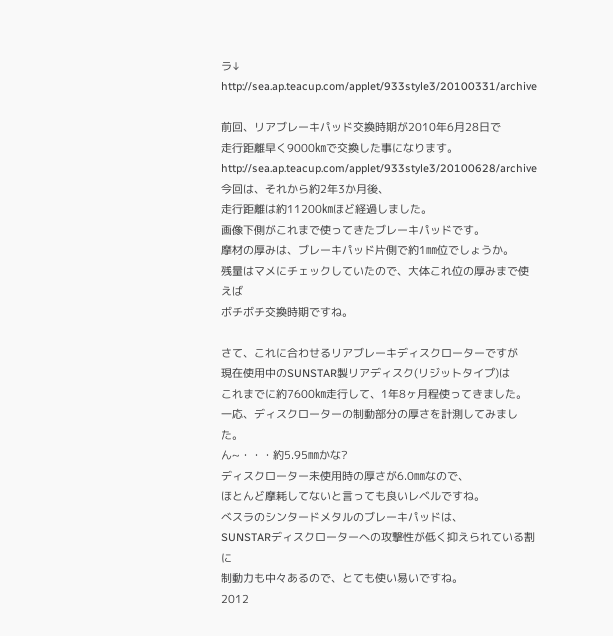ラ↓
http://sea.ap.teacup.com/applet/933style3/20100331/archive

前回、リアブレーキパッド交換時期が2010年6月28日で
走行距離早く9000㎞で交換した事になります。
http://sea.ap.teacup.com/applet/933style3/20100628/archive
今回は、それから約2年3か月後、
走行距離は約11200㎞ほど経過しました。
画像下側がこれまで使ってきたブレーキパッドです。
摩材の厚みは、ブレーキパッド片側で約1㎜位でしょうか。
残量はマメにチェックしていたので、大体これ位の厚みまで使えば
ボチボチ交換時期ですね。

さて、これに合わせるリアブレーキディスクローターですが
現在使用中のSUNSTAR製リアディスク(リジットタイプ)は
これまでに約7600㎞走行して、1年8ヶ月程使ってきました。
一応、ディスクローターの制動部分の厚さを計測してみました。
ん~・・・約5.95㎜かな?
ディスクローター未使用時の厚さが6.0㎜なので、
ほとんど摩耗してないと言っても良いレベルですね。
べスラのシンタードメタルのブレーキパッドは、
SUNSTARディスクローターへの攻撃性が低く抑えられている割に
制動力も中々あるので、とても使い易いですね。
2012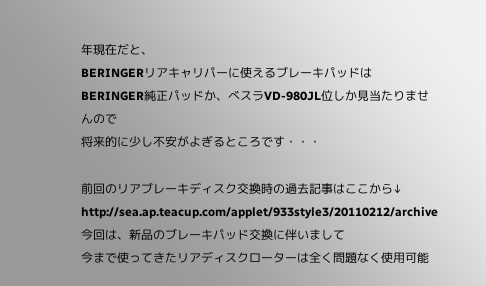年現在だと、
BERINGERリアキャリパーに使えるブレーキパッドは
BERINGER純正パッドか、べスラVD-980JL位しか見当たりませんので
将来的に少し不安がよぎるところです・・・

前回のリアブレーキディスク交換時の過去記事はここから↓
http://sea.ap.teacup.com/applet/933style3/20110212/archive
今回は、新品のブレーキパッド交換に伴いまして
今まで使ってきたリアディスクローターは全く問題なく使用可能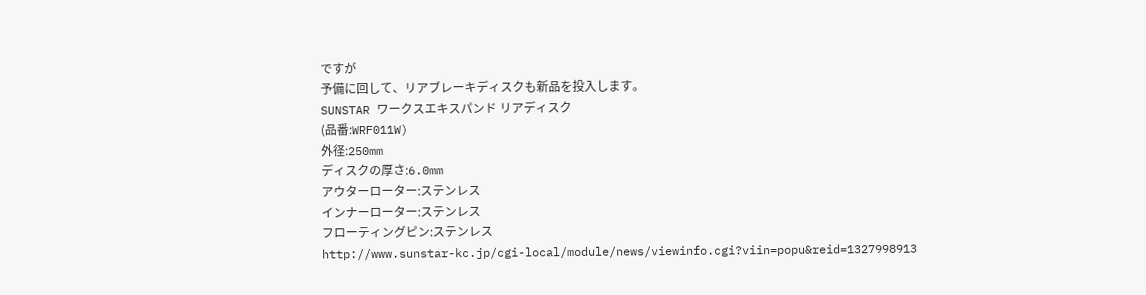ですが
予備に回して、リアブレーキディスクも新品を投入します。
SUNSTAR ワークスエキスパンド リアディスク
(品番:WRF011W)
外径:250mm
ディスクの厚さ:6.0mm
アウターローター:ステンレス
インナーローター:ステンレス
フローティングピン:ステンレス
http://www.sunstar-kc.jp/cgi-local/module/news/viewinfo.cgi?viin=popu&reid=1327998913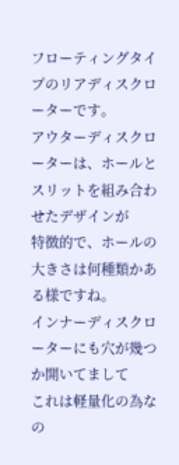フローティングタイプのリアディスクローターです。
アウターディスクローターは、ホールとスリットを組み合わせたデザインが
特徴的で、ホールの大きさは何種類かある様ですね。
インナーディスクローターにも穴が幾つか開いてまして
これは軽量化の為なの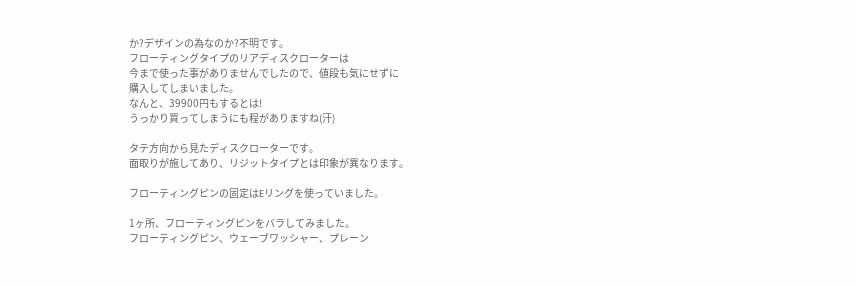か?デザインの為なのか?不明です。
フローティングタイプのリアディスクローターは
今まで使った事がありませんでしたので、値段も気にせずに
購入してしまいました。
なんと、39900円もするとは!
うっかり買ってしまうにも程がありますね(汗)

タテ方向から見たディスクローターです。
面取りが施してあり、リジットタイプとは印象が異なります。

フローティングピンの固定はEリングを使っていました。

1ヶ所、フローティングピンをバラしてみました。
フローティングピン、ウェーブワッシャー、プレーン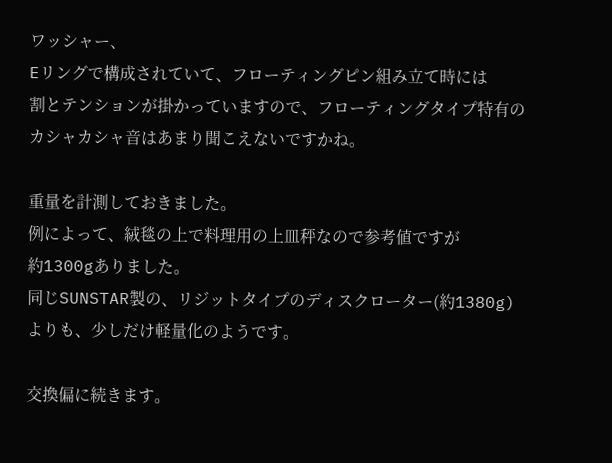ワッシャー、
Eリングで構成されていて、フローティングピン組み立て時には
割とテンションが掛かっていますので、フローティングタイプ特有の
カシャカシャ音はあまり聞こえないですかね。

重量を計測しておきました。
例によって、絨毯の上で料理用の上皿秤なので参考値ですが
約1300gありました。
同じSUNSTAR製の、リジットタイプのディスクローター(約1380g)
よりも、少しだけ軽量化のようです。

交換偏に続きます。